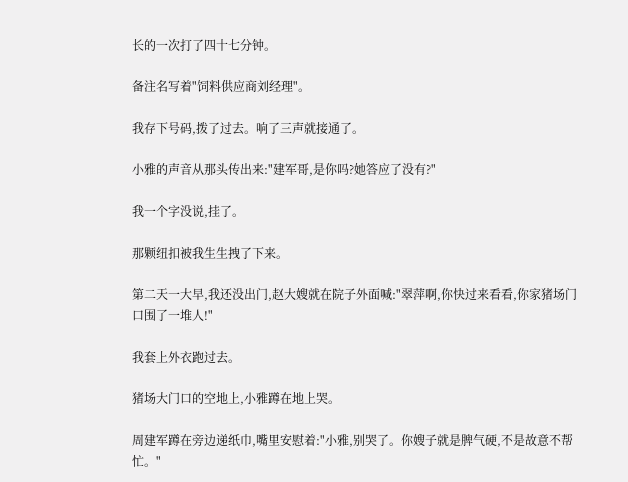长的一次打了四十七分钟。

备注名写着"饲料供应商刘经理"。

我存下号码,拨了过去。响了三声就接通了。

小雅的声音从那头传出来:"建军哥,是你吗?她答应了没有?"

我一个字没说,挂了。

那颗纽扣被我生生拽了下来。

第二天一大早,我还没出门,赵大嫂就在院子外面喊:"翠萍啊,你快过来看看,你家猪场门口围了一堆人!"

我套上外衣跑过去。

猪场大门口的空地上,小雅蹲在地上哭。

周建军蹲在旁边递纸巾,嘴里安慰着:"小雅,别哭了。你嫂子就是脾气硬,不是故意不帮忙。"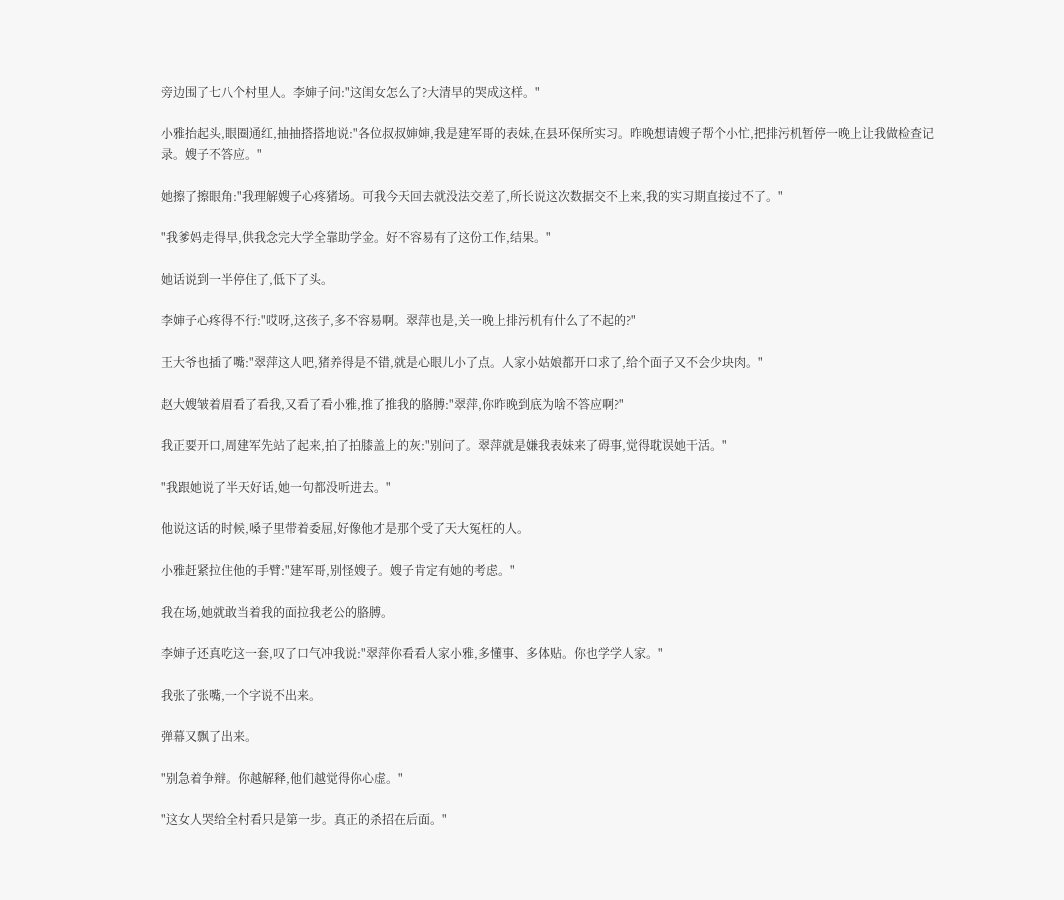旁边围了七八个村里人。李婶子问:"这闺女怎么了?大清早的哭成这样。"

小雅抬起头,眼圈通红,抽抽搭搭地说:"各位叔叔婶婶,我是建军哥的表妹,在县环保所实习。昨晚想请嫂子帮个小忙,把排污机暂停一晚上让我做检查记录。嫂子不答应。"

她擦了擦眼角:"我理解嫂子心疼猪场。可我今天回去就没法交差了,所长说这次数据交不上来,我的实习期直接过不了。"

"我爹妈走得早,供我念完大学全靠助学金。好不容易有了这份工作,结果。"

她话说到一半停住了,低下了头。

李婶子心疼得不行:"哎呀,这孩子,多不容易啊。翠萍也是,关一晚上排污机有什么了不起的?"

王大爷也插了嘴:"翠萍这人吧,猪养得是不错,就是心眼儿小了点。人家小姑娘都开口求了,给个面子又不会少块肉。"

赵大嫂皱着眉看了看我,又看了看小雅,推了推我的胳膊:"翠萍,你昨晚到底为啥不答应啊?"

我正要开口,周建军先站了起来,拍了拍膝盖上的灰:"别问了。翠萍就是嫌我表妹来了碍事,觉得耽误她干活。"

"我跟她说了半天好话,她一句都没听进去。"

他说这话的时候,嗓子里带着委屈,好像他才是那个受了天大冤枉的人。

小雅赶紧拉住他的手臂:"建军哥,别怪嫂子。嫂子肯定有她的考虑。"

我在场,她就敢当着我的面拉我老公的胳膊。

李婶子还真吃这一套,叹了口气冲我说:"翠萍你看看人家小雅,多懂事、多体贴。你也学学人家。"

我张了张嘴,一个字说不出来。

弹幕又飘了出来。

"别急着争辩。你越解释,他们越觉得你心虚。"

"这女人哭给全村看只是第一步。真正的杀招在后面。"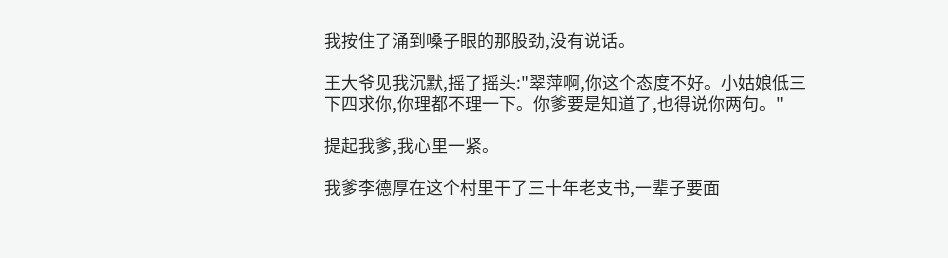我按住了涌到嗓子眼的那股劲,没有说话。

王大爷见我沉默,摇了摇头:"翠萍啊,你这个态度不好。小姑娘低三下四求你,你理都不理一下。你爹要是知道了,也得说你两句。"

提起我爹,我心里一紧。

我爹李德厚在这个村里干了三十年老支书,一辈子要面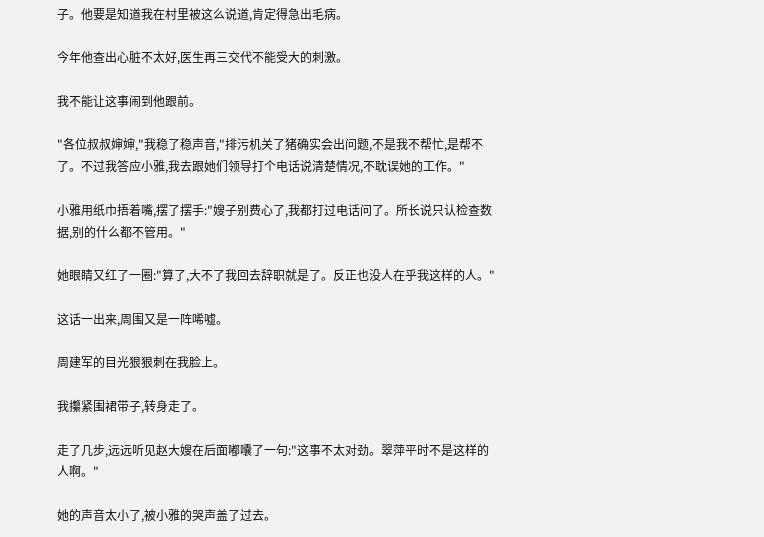子。他要是知道我在村里被这么说道,肯定得急出毛病。

今年他查出心脏不太好,医生再三交代不能受大的刺激。

我不能让这事闹到他跟前。

"各位叔叔婶婶,"我稳了稳声音,"排污机关了猪确实会出问题,不是我不帮忙,是帮不了。不过我答应小雅,我去跟她们领导打个电话说清楚情况,不耽误她的工作。"

小雅用纸巾捂着嘴,摆了摆手:"嫂子别费心了,我都打过电话问了。所长说只认检查数据,别的什么都不管用。"

她眼睛又红了一圈:"算了,大不了我回去辞职就是了。反正也没人在乎我这样的人。"

这话一出来,周围又是一阵唏嘘。

周建军的目光狠狠刺在我脸上。

我攥紧围裙带子,转身走了。

走了几步,远远听见赵大嫂在后面嘟囔了一句:"这事不太对劲。翠萍平时不是这样的人啊。"

她的声音太小了,被小雅的哭声盖了过去。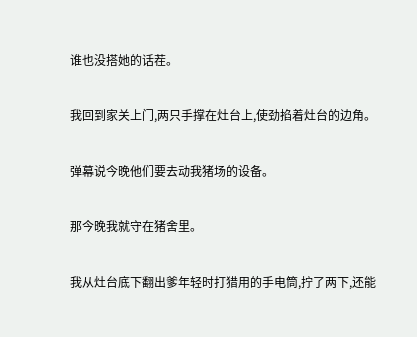谁也没搭她的话茬。

我回到家关上门,两只手撑在灶台上,使劲掐着灶台的边角。

弹幕说今晚他们要去动我猪场的设备。

那今晚我就守在猪舍里。

我从灶台底下翻出爹年轻时打猎用的手电筒,拧了两下,还能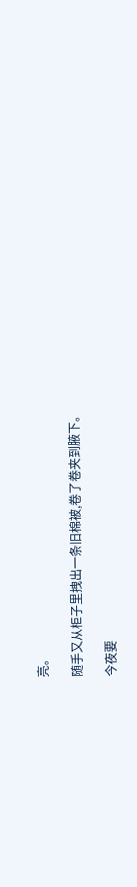亮。

随手又从柜子里拽出一条旧棉被,卷了卷夹到腋下。

今夜要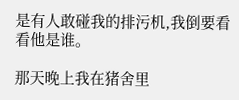是有人敢碰我的排污机,我倒要看看他是谁。

那天晚上我在猪舍里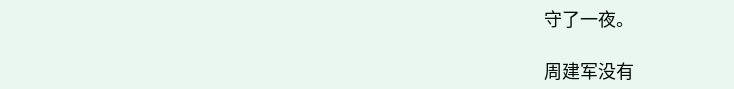守了一夜。

周建军没有